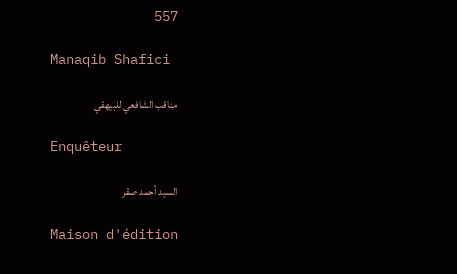557

Manaqib Shafici

مناقب الشافعي للبيهقي

Enquêteur

السيد أحمد صقر

Maison d'édition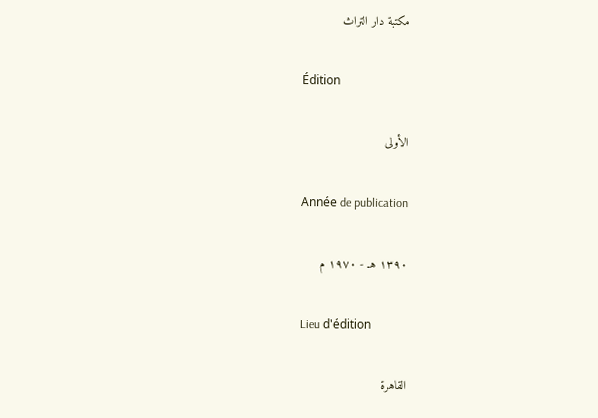مكتبة دار التراث

Édition

الأولى

Année de publication

١٣٩٠ هـ - ١٩٧٠ م

Lieu d'édition

القاهرة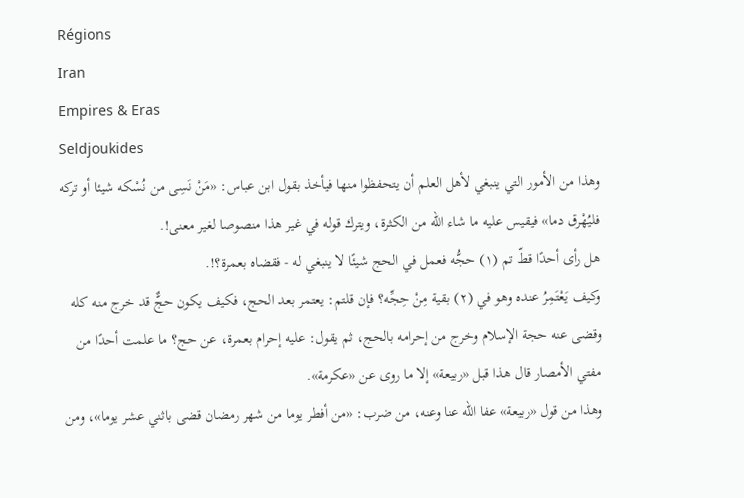Régions
Iran
Empires & Eras
Seldjoukides
وهذا من الأمور التي ينبغي لأهل العلم أن يتحفظوا منها فيأخذ بقول ابن عباس: «مَنْ نَسِى من نُسْكه شيئا أو تركه فليُهْرق دما» فيقيس عليه ما شاء الله من الكثرة، ويترك قوله في غير هذا منصوصا لغير معنى!.
هل رأى أحدًا قطّ تم (١) حجُّه فعمل في الحج شيئًا لا ينبغي له - فقضاه بعمرة؟!.
وكيف يَعْتَمِرُ عنده وهو في (٢) بقية مِنْ حِجِّه؟ فإن قلتم: يعتمر بعد الحج، فكيف يكون حجٌّ قد خرج منه كله وقضى عنه حجة الإسلام وخرج من إحرامه بالحج، ثم يقول: عليه إحرام بعمرة، عن حج؟ ما علمت أحدًا من مفتي الأمصار قال هذا قبل «ربيعة» إلا ما روى عن «عكرمة».
وهذا من قول «ربيعة» عفا الله عنا وعنه، من ضرب: «من أفطر يوما من شهر رمضان قضى باثني عشر يوما»، ومن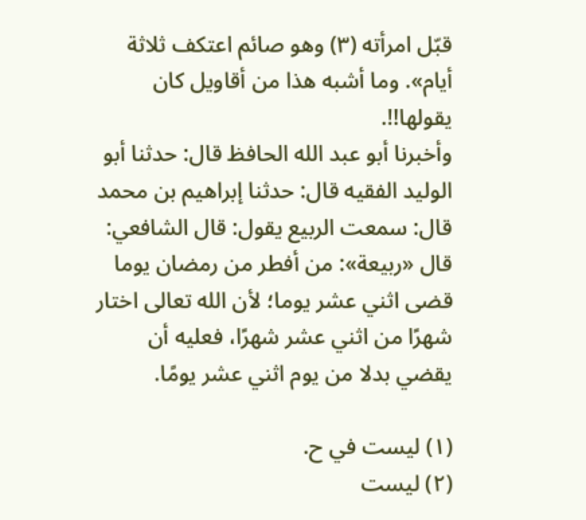قبّل امرأته (٣) وهو صائم اعتكف ثلاثة أيام». وما أشبه هذا من أقاويل كان يقولها!!.
وأخبرنا أبو عبد الله الحافظ قال: حدثنا أبو الوليد الفقيه قال: حدثنا إبراهيم بن محمد قال: سمعت الربيع يقول: قال الشافعي:
قال «ربيعة»: من أفطر من رمضان يوما قضى اثني عشر يوما؛ لأن الله تعالى اختار شهرًا من اثني عشر شهرًا، فعليه أن يقضي بدلا من يوم اثني عشر يومًا.

(١) ليست في ح.
(٢) ليست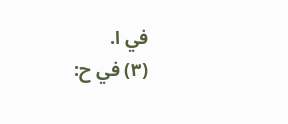في ا.
(٣) في ح: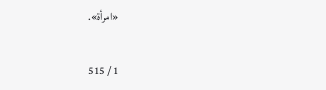«امرأة».

1 / 515